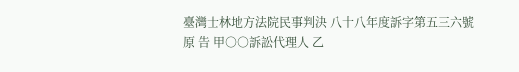臺灣士林地方法院民事判決 八十八年度訴字第五三六號
原 告 甲○○訴訟代理人 乙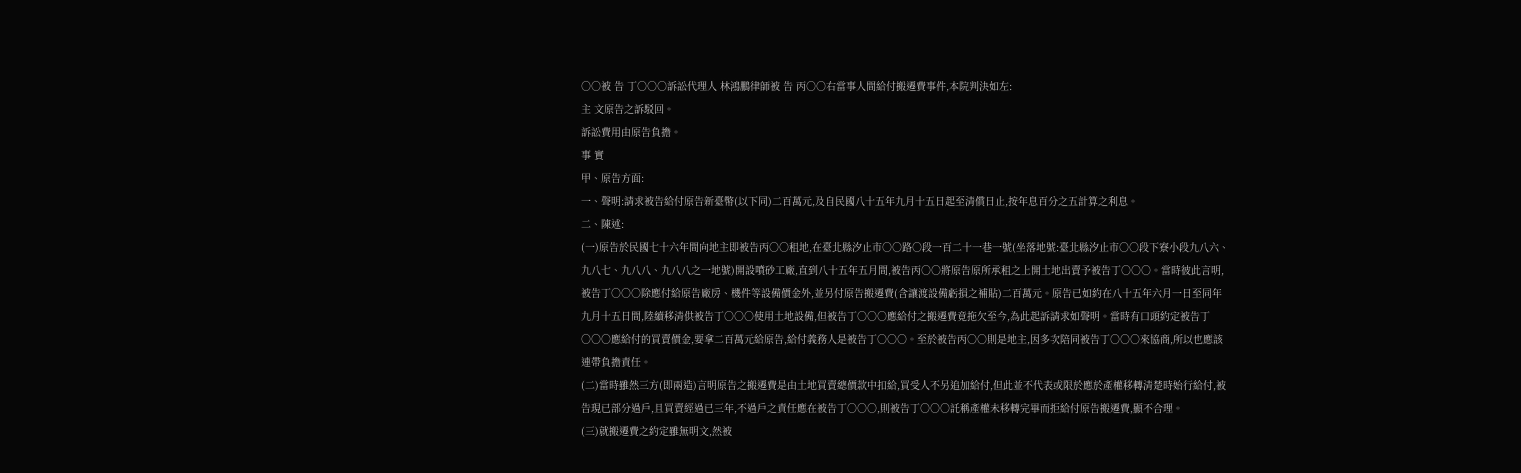○○被 告 丁○○○訴訟代理人 林鴻鵬律師被 告 丙○○右當事人間給付搬遷費事件,本院判決如左:
主 文原告之訴駁回。
訴訟費用由原告負擔。
事 實
甲、原告方面:
一、聲明:請求被告給付原告新臺幣(以下同)二百萬元,及自民國八十五年九月十五日起至清償日止,按年息百分之五計算之利息。
二、陳述:
(一)原告於民國七十六年間向地主即被告丙○○租地,在臺北縣汐止市○○路○段一百二十一巷一號(坐落地號:臺北縣汐止市○○段下寮小段九八六、九八七、九八八、九八八之一地號)開設噴砂工廠,直到八十五年五月間,被告丙○○將原告原所承租之上開土地出賣予被告丁○○○。當時彼此言明,被告丁○○○除應付給原告廠房、機件等設備價金外,並另付原告搬遷費(含讓渡設備虧損之補貼)二百萬元。原告已如約在八十五年六月一日至同年九月十五日間,陸續移清供被告丁○○○使用土地設備,但被告丁○○○應給付之搬遷費竟拖欠至今,為此起訴請求如聲明。當時有口頭約定被告丁○○○應給付的買賣價金,要拿二百萬元給原告,給付義務人是被告丁○○○。至於被告丙○○則是地主,因多次陪同被告丁○○○來協商,所以也應該連帶負擔責任。
(二)當時雖然三方(即兩造)言明原告之搬遷費是由土地買賣總價款中扣給,買受人不另追加給付,但此並不代表或限於應於產權移轉清楚時始行給付,被告現已部分過戶,且買賣經過已三年,不過戶之責任應在被告丁○○○,則被告丁○○○託稱產權未移轉完畢而拒給付原告搬遷費,顯不合理。
(三)就搬遷費之約定雖無明文,然被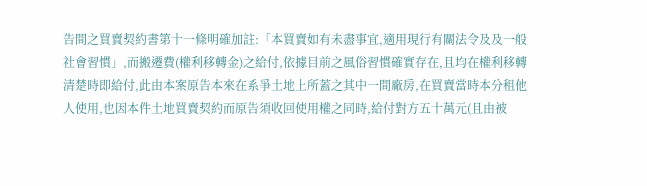告間之買賣契約書第十一條明確加註:「本買賣如有未盡事宜,適用現行有關法令及及一般社會習慣」,而搬遷費(權利移轉金)之給付,依據目前之風俗習慣確實存在,且均在權利移轉清楚時即給付,此由本案原告本來在系爭土地上所蓋之其中一間廠房,在買賣當時本分租他人使用,也因本件土地買賣契約而原告須收回使用權之同時,給付對方五十萬元(且由被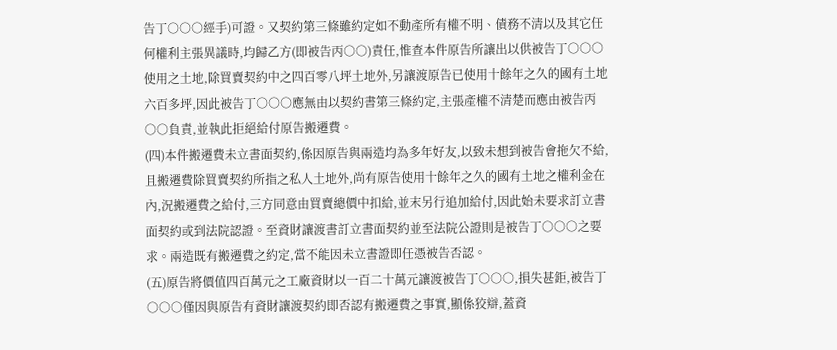告丁○○○經手)可證。又契約第三條雖約定如不動產所有權不明、債務不清以及其它任何權利主張異議時,均歸乙方(即被告丙○○)責任,惟查本件原告所讓出以供被告丁○○○使用之土地,除買賣契約中之四百零八坪土地外,另讓渡原告已使用十餘年之久的國有土地六百多坪,因此被告丁○○○應無由以契約書第三條約定,主張產權不清楚而應由被告丙○○負責,並執此拒絕給付原告搬遷費。
(四)本件搬遷費未立書面契約,係因原告與兩造均為多年好友,以致未想到被告會拖欠不給,且搬遷費除買賣契約所指之私人土地外,尚有原告使用十餘年之久的國有土地之權利金在內,況搬遷費之給付,三方同意由買賣總價中扣給,並末另行追加給付,因此始未要求訂立書面契約或到法院認證。至資財讓渡書訂立書面契約並至法院公證則是被告丁○○○之要求。兩造既有搬遷費之約定,當不能因未立書證即任憑被告否認。
(五)原告將價值四百萬元之工廠資財以一百二十萬元讓渡被告丁○○○,損失甚鉅,被告丁○○○僅因與原告有資財讓渡契約即否認有搬遷費之事實,顯係狡辯,蓋資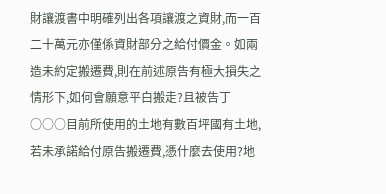財讓渡書中明確列出各項讓渡之資財,而一百二十萬元亦僅係資財部分之給付價金。如兩造未約定搬遷費,則在前述原告有極大損失之情形下,如何會願意平白搬走?且被告丁○○○目前所使用的土地有數百坪國有土地,若未承諾給付原告搬遷費,憑什麼去使用?地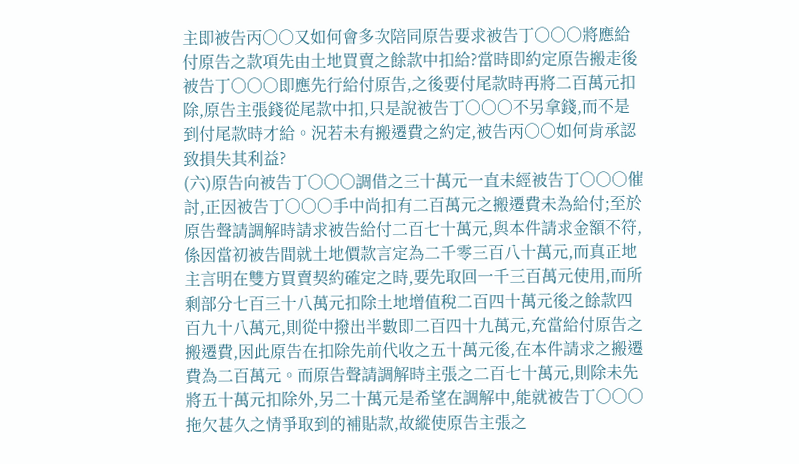主即被告丙○○又如何會多次陪同原告要求被告丁○○○將應給付原告之款項先由土地買賣之餘款中扣給?當時即約定原告搬走後被告丁○○○即應先行給付原告,之後要付尾款時再將二百萬元扣除,原告主張錢從尾款中扣,只是說被告丁○○○不另拿錢,而不是到付尾款時才給。況若未有搬遷費之約定,被告丙○○如何肯承認致損失其利益?
(六)原告向被告丁○○○調借之三十萬元一直未經被告丁○○○催討,正因被告丁○○○手中尚扣有二百萬元之搬遷費未為給付;至於原告聲請調解時請求被告給付二百七十萬元,與本件請求金額不符,係因當初被告間就土地價款言定為二千零三百八十萬元,而真正地主言明在雙方買賣契約確定之時,要先取回一千三百萬元使用,而所剩部分七百三十八萬元扣除土地增值稅二百四十萬元後之餘款四百九十八萬元,則從中撥出半數即二百四十九萬元,充當給付原告之搬遷費,因此原告在扣除先前代收之五十萬元後,在本件請求之搬遷費為二百萬元。而原告聲請調解時主張之二百七十萬元,則除未先將五十萬元扣除外,另二十萬元是希望在調解中,能就被告丁○○○拖欠甚久之情爭取到的補貼款,故縱使原告主張之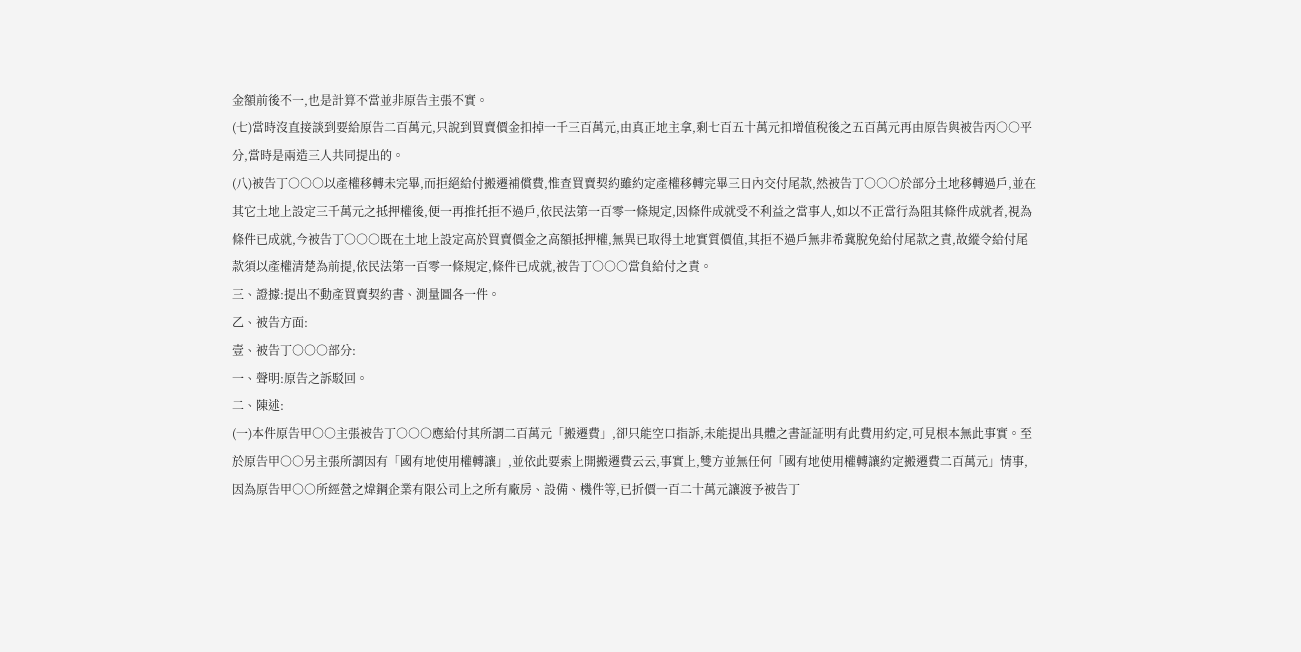金額前後不一,也是計算不當並非原告主張不實。
(七)當時沒直接談到要給原告二百萬元,只說到買賣價金扣掉一千三百萬元,由真正地主拿,剩七百五十萬元扣增值稅後之五百萬元再由原告與被告丙○○平分,當時是兩造三人共同提出的。
(八)被告丁○○○以產權移轉未完畢,而拒絕給付搬遷補償費,惟查買賣契約雖約定產權移轉完畢三日內交付尾款,然被告丁○○○於部分土地移轉過戶,並在其它土地上設定三千萬元之抵押權後,便一再推托拒不過戶,依民法第一百零一條規定,因條件成就受不利益之當事人,如以不正當行為阻其條件成就者,視為條件已成就,今被告丁○○○既在土地上設定高於買賣價金之高額抵押權,無異已取得土地實質價值,其拒不過戶無非希冀脫免給付尾款之責,故縱令給付尾款須以產權清楚為前提,依民法第一百零一條規定,條件已成就,被告丁○○○當負給付之責。
三、證據:提出不動產買賣契約書、測量圖各一件。
乙、被告方面:
壹、被告丁○○○部分:
一、聲明:原告之訴駁回。
二、陳述:
(一)本件原告甲○○主張被告丁○○○應給付其所謂二百萬元「搬遷費」,卻只能空口指訴,未能提出具體之書証証明有此費用約定,可見根本無此事實。至於原告甲○○另主張所謂因有「國有地使用權轉讓」,並依此要索上開搬遷費云云,事實上,雙方並無任何「國有地使用權轉讓約定搬遷費二百萬元」情事,因為原告甲○○所經營之煒鋼企業有限公司上之所有廠房、設備、機件等,已折價一百二十萬元讓渡予被告丁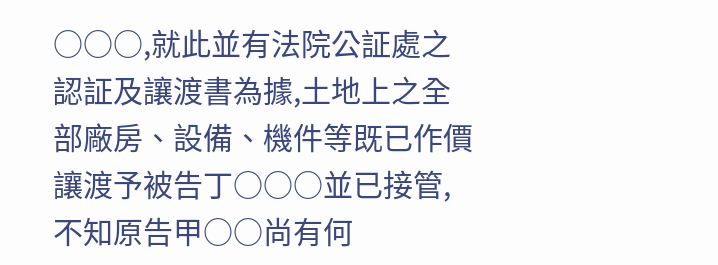○○○,就此並有法院公証處之認証及讓渡書為據,土地上之全部廠房、設備、機件等既已作價讓渡予被告丁○○○並已接管,不知原告甲○○尚有何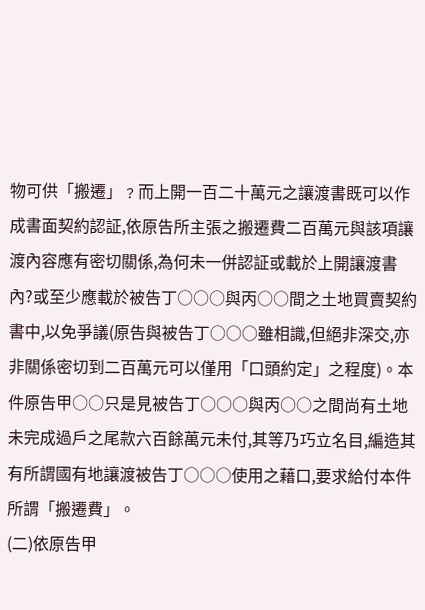物可供「搬遷」﹖而上開一百二十萬元之讓渡書既可以作成書面契約認証,依原告所主張之搬遷費二百萬元與該項讓渡內容應有密切關係,為何未一併認証或載於上開讓渡書內?或至少應載於被告丁○○○與丙○○間之土地買賣契約書中,以免爭議(原告與被告丁○○○雖相識,但絕非深交,亦非關係密切到二百萬元可以僅用「口頭約定」之程度)。本件原告甲○○只是見被告丁○○○與丙○○之間尚有土地未完成過戶之尾款六百餘萬元未付,其等乃巧立名目,編造其有所謂國有地讓渡被告丁○○○使用之藉口,要求給付本件所謂「搬遷費」。
(二)依原告甲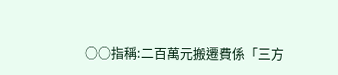○○指稱:二百萬元搬遷費係「三方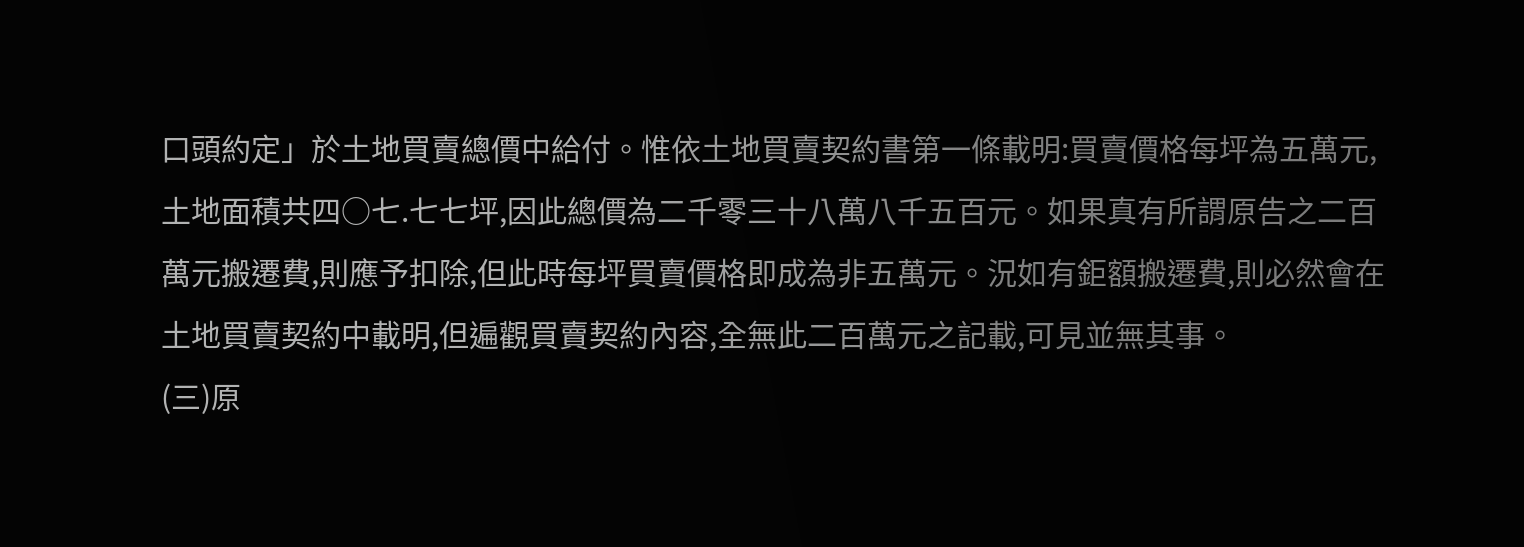口頭約定」於土地買賣總價中給付。惟依土地買賣契約書第一條載明:買賣價格每坪為五萬元,土地面積共四○七.七七坪,因此總價為二千零三十八萬八千五百元。如果真有所謂原告之二百萬元搬遷費,則應予扣除,但此時每坪買賣價格即成為非五萬元。況如有鉅額搬遷費,則必然會在土地買賣契約中載明,但遍觀買賣契約內容,全無此二百萬元之記載,可見並無其事。
(三)原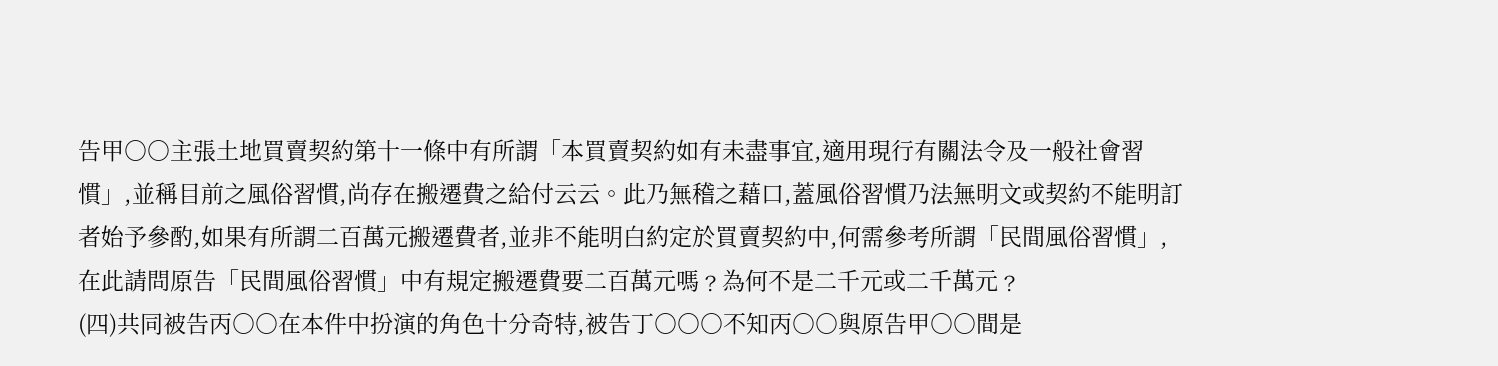告甲○○主張土地買賣契約第十一條中有所謂「本買賣契約如有未盡事宜,適用現行有關法令及一般社會習慣」,並稱目前之風俗習慣,尚存在搬遷費之給付云云。此乃無稽之藉口,蓋風俗習慣乃法無明文或契約不能明訂者始予參酌,如果有所謂二百萬元搬遷費者,並非不能明白約定於買賣契約中,何需參考所謂「民間風俗習慣」,在此請問原告「民間風俗習慣」中有規定搬遷費要二百萬元嗎﹖為何不是二千元或二千萬元﹖
(四)共同被告丙○○在本件中扮演的角色十分奇特,被告丁○○○不知丙○○與原告甲○○間是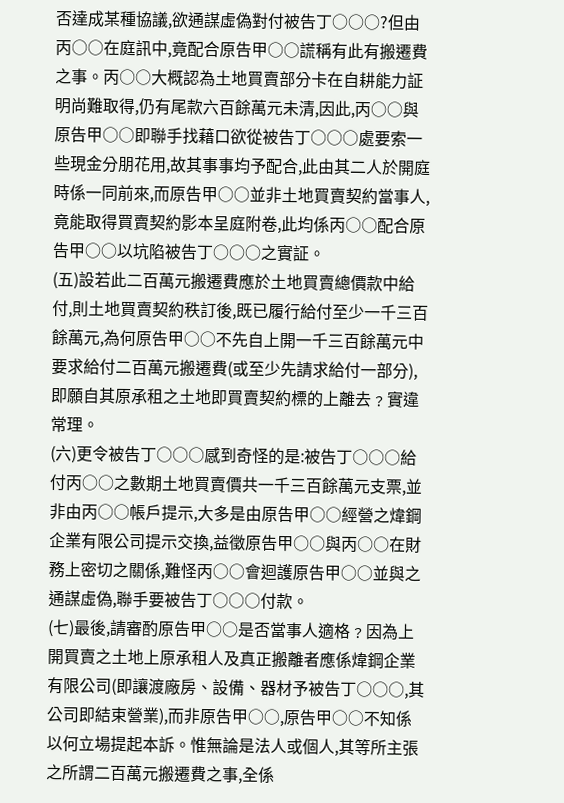否達成某種協議,欲通謀虛偽對付被告丁○○○?但由丙○○在庭訊中,竟配合原告甲○○謊稱有此有搬遷費之事。丙○○大概認為土地買賣部分卡在自耕能力証明尚難取得,仍有尾款六百餘萬元未清,因此,丙○○與原告甲○○即聯手找藉口欲從被告丁○○○處要索一些現金分朋花用,故其事事均予配合,此由其二人於開庭時係一同前來,而原告甲○○並非土地買賣契約當事人,竟能取得買賣契約影本呈庭附卷,此均係丙○○配合原告甲○○以坑陷被告丁○○○之實証。
(五)設若此二百萬元搬遷費應於土地買賣總價款中給付,則土地買賣契約秩訂後,既已履行給付至少一千三百餘萬元,為何原告甲○○不先自上開一千三百餘萬元中要求給付二百萬元搬遷費(或至少先請求給付一部分),即願自其原承租之土地即買賣契約標的上離去﹖實違常理。
(六)更令被告丁○○○感到奇怪的是:被告丁○○○給付丙○○之數期土地買賣價共一千三百餘萬元支票,並非由丙○○帳戶提示,大多是由原告甲○○經營之煒鋼企業有限公司提示交換,益徵原告甲○○與丙○○在財務上密切之關係,難怪丙○○會迴護原告甲○○並與之通謀虛偽,聯手要被告丁○○○付款。
(七)最後,請審酌原告甲○○是否當事人適格﹖因為上開買賣之土地上原承租人及真正搬離者應係煒鋼企業有限公司(即讓渡廠房、設備、器材予被告丁○○○,其公司即結束營業),而非原告甲○○,原告甲○○不知係以何立場提起本訴。惟無論是法人或個人,其等所主張之所謂二百萬元搬遷費之事,全係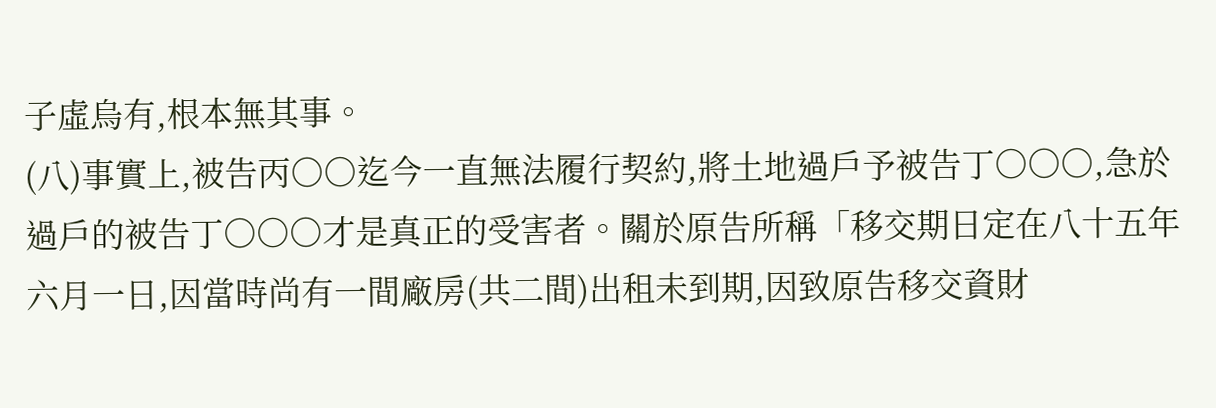子虛烏有,根本無其事。
(八)事實上,被告丙○○迄今一直無法履行契約,將土地過戶予被告丁○○○,急於過戶的被告丁○○○才是真正的受害者。關於原告所稱「移交期日定在八十五年六月一日,因當時尚有一間廠房(共二間)出租未到期,因致原告移交資財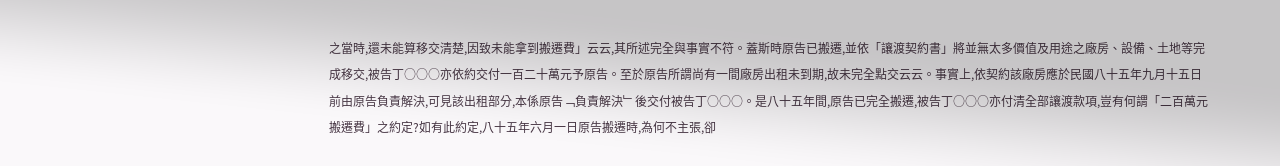之當時,還未能算移交清楚,因致未能拿到搬遷費」云云,其所述完全與事實不符。蓋斯時原告已搬遷,並依「讓渡契約書」將並無太多價值及用途之廠房、設備、土地等完成移交,被告丁○○○亦依約交付一百二十萬元予原告。至於原告所謂尚有一間廠房出租未到期,故未完全點交云云。事實上,依契約該廠房應於民國八十五年九月十五日前由原告負責解決,可見該出租部分,本係原告﹁負責解決﹂後交付被告丁○○○。是八十五年間,原告已完全搬遷,被告丁○○○亦付清全部讓渡款項,豈有何謂「二百萬元搬遷費」之約定?如有此約定,八十五年六月一日原告搬遷時,為何不主張,卻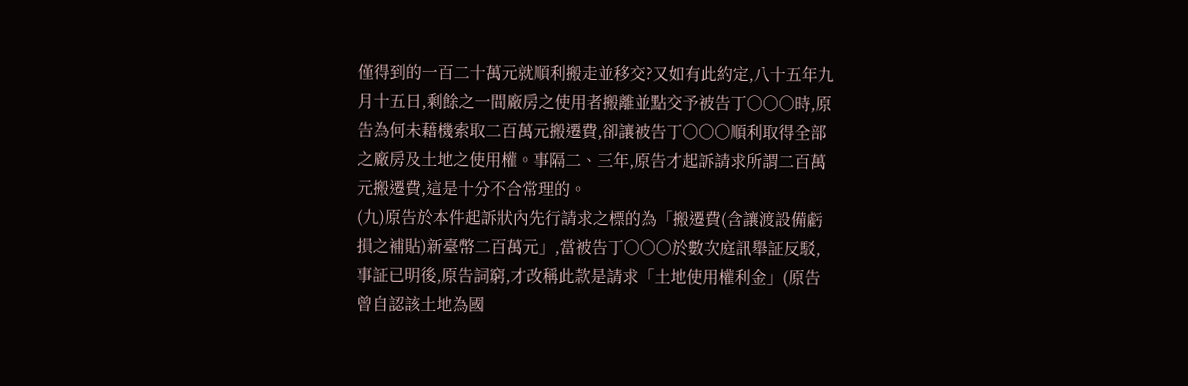僅得到的一百二十萬元就順利搬走並移交?又如有此約定,八十五年九月十五日,剩餘之一間廠房之使用者搬離並點交予被告丁○○○時,原告為何未藉機索取二百萬元搬遷費,卻讓被告丁○○○順利取得全部之廠房及土地之使用權。事隔二、三年,原告才起訴請求所謂二百萬元搬遷費,這是十分不合常理的。
(九)原告於本件起訴狀內先行請求之標的為「搬遷費(含讓渡設備虧損之補貼)新臺幣二百萬元」,當被告丁○○○於數次庭訊舉証反駁,事証已明後,原告詞窮,才改稱此款是請求「土地使用權利金」(原告曾自認該土地為國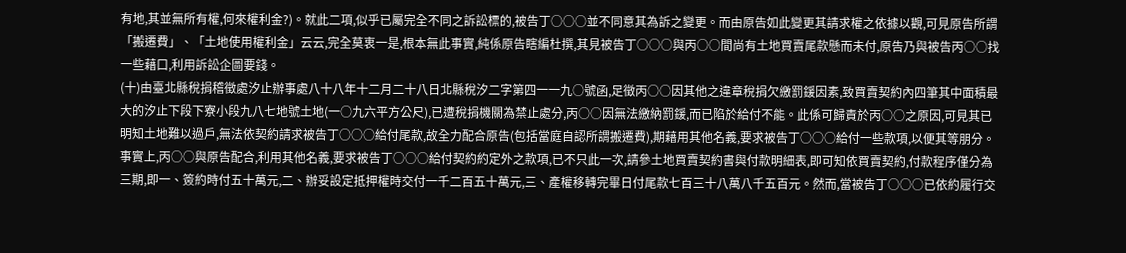有地,其並無所有權,何來權利金?)。就此二項,似乎已屬完全不同之訴訟標的,被告丁○○○並不同意其為訴之變更。而由原告如此變更其請求權之依據以觀,可見原告所謂「搬遷費」、「土地使用權利金」云云,完全莫衷一是,根本無此事實,純係原告瞎編杜撰,其見被告丁○○○與丙○○間尚有土地買賣尾款懸而未付,原告乃與被告丙○○找一些藉口,利用訴訟企圖要錢。
(十)由臺北縣稅捐稽徵處汐止辦事處八十八年十二月二十八日北縣稅汐二字第四一一九○號函,足徵丙○○因其他之違章稅捐欠繳罰鍰因素,致買賣契約內四筆其中面積最大的汐止下段下寮小段九八七地號土地(一○九六平方公尺),已遭稅捐機關為禁止處分,丙○○因無法繳納罰鍰,而已陷於給付不能。此係可歸責於丙○○之原因,可見其已明知土地難以過戶,無法依契約請求被告丁○○○給付尾款,故全力配合原告(包括當庭自認所謂搬遷費),期藉用其他名義,要求被告丁○○○給付一些款項,以便其等朋分。事實上,丙○○與原告配合,利用其他名義,要求被告丁○○○給付契約約定外之款項,已不只此一次,請參土地買賣契約書與付款明細表,即可知依買賣契約,付款程序僅分為三期,即一、簽約時付五十萬元,二、辦妥設定抵押權時交付一千二百五十萬元,三、產權移轉完畢日付尾款七百三十八萬八千五百元。然而,當被告丁○○○已依約履行交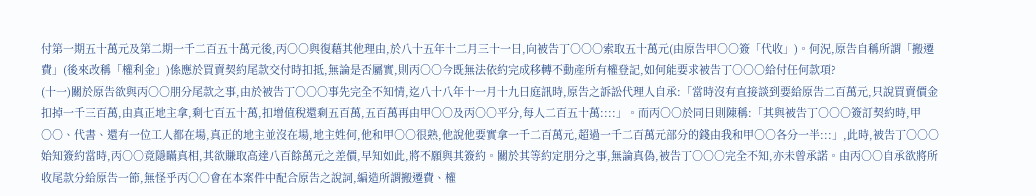付第一期五十萬元及第二期一千二百五十萬元後,丙○○與復藉其他理由,於八十五年十二月三十一日,向被告丁○○○索取五十萬元(由原告甲○○簽「代收」)。何況,原告自稱所謂「搬遷費」(後來改稱「權利金」)係應於買賣契約尾款交付時扣抵,無論是否屬實,則丙○○今既無法依約完成移轉不動產所有權登記,如何能要求被告丁○○○給付任何款項?
(十一)關於原告欲與丙○○朋分尾款之事,由於被告丁○○○事先完全不知情,迄八十八年十一月十九日庭訊時,原告之訴訟代理人自承:「當時沒有直接談到要給原告二百萬元,只說買賣價金扣掉一千三百萬,由真正地主拿,剩七百五十萬,扣增值稅還剩五百萬,五百萬再由甲○○及丙○○平分,每人二百五十萬::::」。而丙○○於同日則陳稱:「其與被告丁○○○簽訂契約時,甲○○、代書、還有一位工人都在場,真正的地主並沒在場,地主姓何,他和甲○○很熟,他說他要實拿一千二百萬元,超過一千二百萬元部分的錢由我和甲○○各分一半:::」,此時,被告丁○○○始知簽約當時,丙○○竟隱瞞真相,其欲賺取高達八百餘萬元之差價,早知如此,將不願與其簽約。關於其等約定朋分之事,無論真偽,被告丁○○○完全不知,亦未曾承諾。由丙○○自承欲將所收尾款分給原告一節,無怪乎丙○○會在本案件中配合原告之說詞,編造所謂搬遷費、權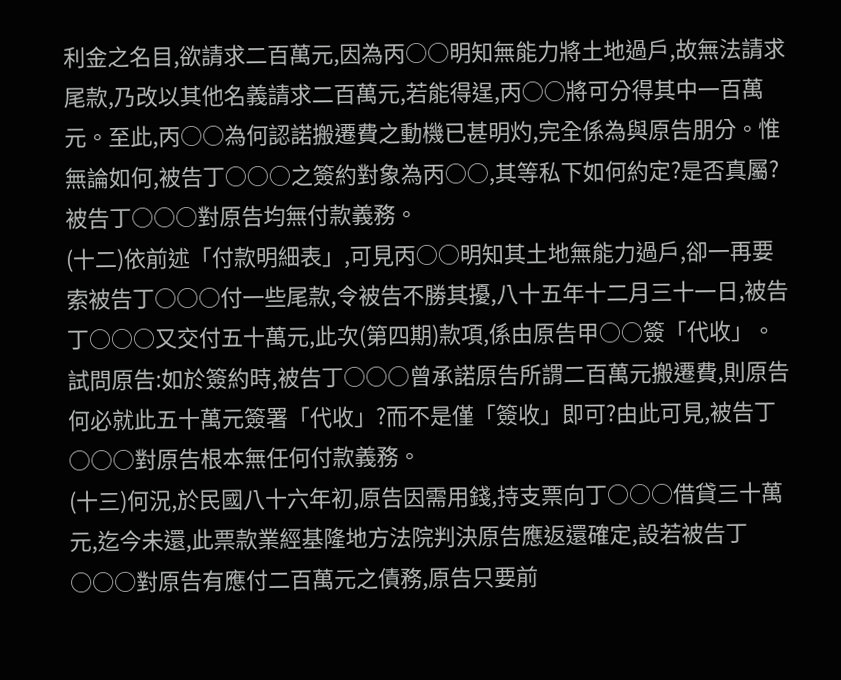利金之名目,欲請求二百萬元,因為丙○○明知無能力將土地過戶,故無法請求尾款,乃改以其他名義請求二百萬元,若能得逞,丙○○將可分得其中一百萬元。至此,丙○○為何認諾搬遷費之動機已甚明灼,完全係為與原告朋分。惟無論如何,被告丁○○○之簽約對象為丙○○,其等私下如何約定?是否真屬?被告丁○○○對原告均無付款義務。
(十二)依前述「付款明細表」,可見丙○○明知其土地無能力過戶,卻一再要索被告丁○○○付一些尾款,令被告不勝其擾,八十五年十二月三十一日,被告丁○○○又交付五十萬元,此次(第四期)款項,係由原告甲○○簽「代收」。試問原告:如於簽約時,被告丁○○○曾承諾原告所謂二百萬元搬遷費,則原告何必就此五十萬元簽署「代收」?而不是僅「簽收」即可?由此可見,被告丁○○○對原告根本無任何付款義務。
(十三)何況,於民國八十六年初,原告因需用錢,持支票向丁○○○借貸三十萬元,迄今未還,此票款業經基隆地方法院判決原告應返還確定,設若被告丁○○○對原告有應付二百萬元之債務,原告只要前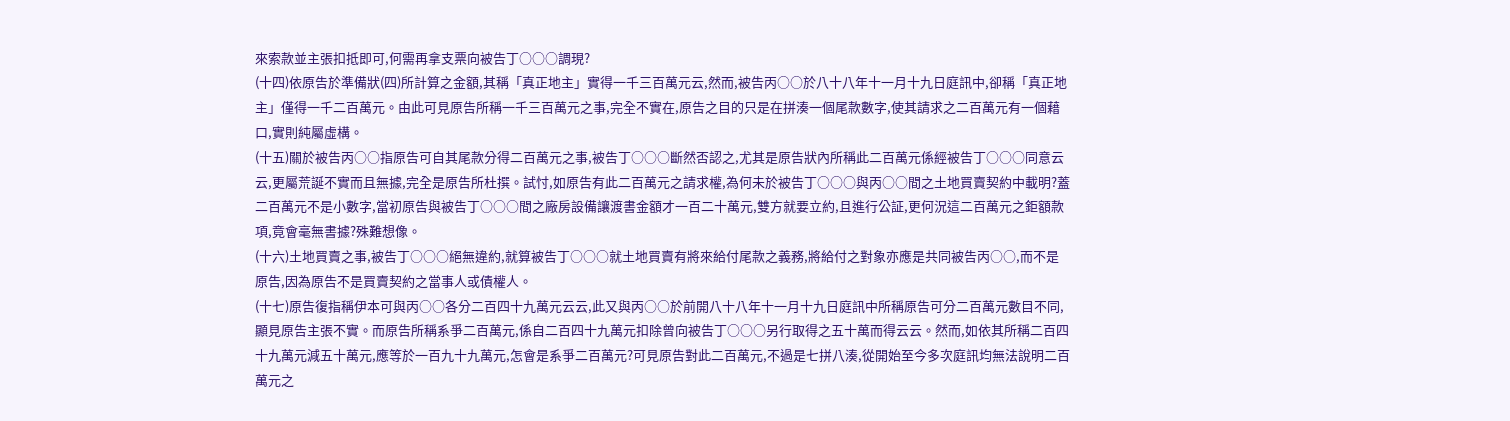來索款並主張扣抵即可,何需再拿支票向被告丁○○○調現?
(十四)依原告於準備狀(四)所計算之金額,其稱「真正地主」實得一千三百萬元云,然而,被告丙○○於八十八年十一月十九日庭訊中,卻稱「真正地主」僅得一千二百萬元。由此可見原告所稱一千三百萬元之事,完全不實在,原告之目的只是在拼湊一個尾款數字,使其請求之二百萬元有一個藉口,實則純屬虛構。
(十五)關於被告丙○○指原告可自其尾款分得二百萬元之事,被告丁○○○斷然否認之,尤其是原告狀內所稱此二百萬元係經被告丁○○○同意云云,更屬荒誕不實而且無據,完全是原告所杜撰。試忖,如原告有此二百萬元之請求權,為何未於被告丁○○○與丙○○間之土地買賣契約中載明?蓋二百萬元不是小數字,當初原告與被告丁○○○間之廠房設備讓渡書金額才一百二十萬元,雙方就要立約,且進行公証,更何況這二百萬元之鉅額款項,竟會毫無書據?殊難想像。
(十六)土地買賣之事,被告丁○○○絕無違約,就算被告丁○○○就土地買賣有將來給付尾款之義務,將給付之對象亦應是共同被告丙○○,而不是原告,因為原告不是買賣契約之當事人或債權人。
(十七)原告復指稱伊本可與丙○○各分二百四十九萬元云云,此又與丙○○於前開八十八年十一月十九日庭訊中所稱原告可分二百萬元數目不同,顯見原告主張不實。而原告所稱系爭二百萬元,係自二百四十九萬元扣除曾向被告丁○○○另行取得之五十萬而得云云。然而,如依其所稱二百四十九萬元減五十萬元,應等於一百九十九萬元,怎會是系爭二百萬元?可見原告對此二百萬元,不過是七拼八湊,從開始至今多次庭訊均無法說明二百萬元之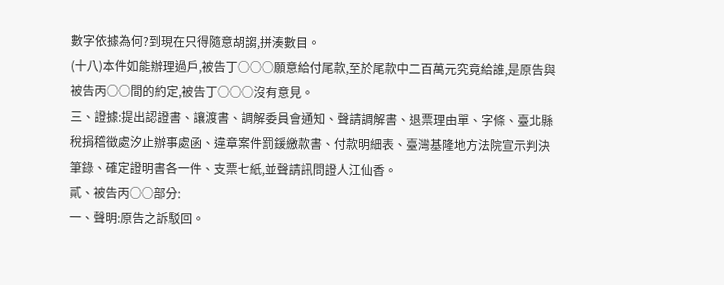數字依據為何?到現在只得隨意胡謅,拼湊數目。
(十八)本件如能辦理過戶,被告丁○○○願意給付尾款,至於尾款中二百萬元究竟給誰,是原告與被告丙○○間的約定,被告丁○○○沒有意見。
三、證據:提出認證書、讓渡書、調解委員會通知、聲請調解書、退票理由單、字條、臺北縣稅捐稽徵處汐止辦事處函、違章案件罰鍰繳款書、付款明細表、臺灣基隆地方法院宣示判決筆錄、確定證明書各一件、支票七紙,並聲請訊問證人江仙香。
貳、被告丙○○部分:
一、聲明:原告之訴駁回。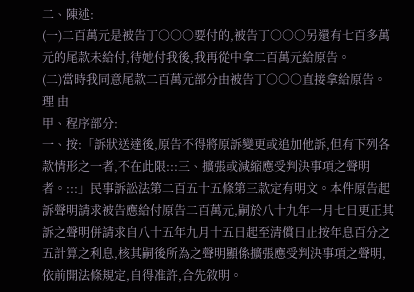二、陳述:
(一)二百萬元是被告丁○○○要付的,被告丁○○○另還有七百多萬元的尾款未給付,待她付我後,我再從中拿二百萬元給原告。
(二)當時我同意尾款二百萬元部分由被告丁○○○直接拿給原告。理 由
甲、程序部分:
一、按:「訴狀送達後,原告不得將原訴變更或追加他訴,但有下列各款情形之一者,不在此限:::三、擴張或減縮應受判決事項之聲明者。:::」民事訴訟法第二百五十五條第三款定有明文。本件原告起訴聲明請求被告應給付原告二百萬元,嗣於八十九年一月七日更正其訴之聲明併請求自八十五年九月十五日起至清償日止按年息百分之五計算之利息,核其嗣後所為之聲明顯係擴張應受判決事項之聲明,依前開法條規定,自得准許,合先敘明。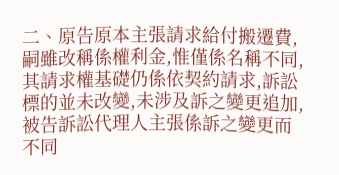二、原告原本主張請求給付搬遷費,嗣雖改稱係權利金,惟僅係名稱不同,其請求權基礎仍係依契約請求,訴訟標的並未改變,未涉及訴之變更追加,被告訴訟代理人主張係訴之變更而不同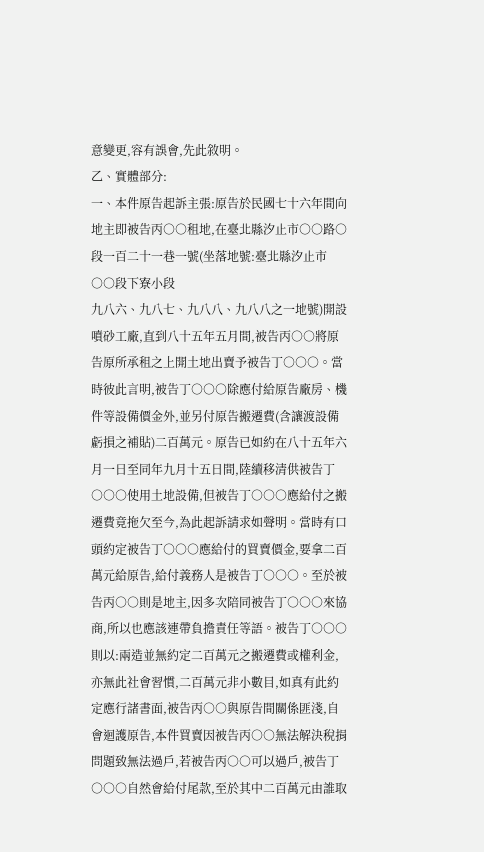意變更,容有誤會,先此敘明。
乙、實體部分:
一、本件原告起訴主張:原告於民國七十六年間向地主即被告丙○○租地,在臺北縣汐止市○○路○段一百二十一巷一號(坐落地號:臺北縣汐止市○○段下寮小段
九八六、九八七、九八八、九八八之一地號)開設噴砂工廠,直到八十五年五月間,被告丙○○將原告原所承租之上開土地出賣予被告丁○○○。當時彼此言明,被告丁○○○除應付給原告廠房、機件等設備價金外,並另付原告搬遷費(含讓渡設備虧損之補貼)二百萬元。原告已如約在八十五年六月一日至同年九月十五日間,陸續移清供被告丁○○○使用土地設備,但被告丁○○○應給付之搬遷費竟拖欠至今,為此起訴請求如聲明。當時有口頭約定被告丁○○○應給付的買賣價金,要拿二百萬元給原告,給付義務人是被告丁○○○。至於被告丙○○則是地主,因多次陪同被告丁○○○來協商,所以也應該連帶負擔責任等語。被告丁○○○則以:兩造並無約定二百萬元之搬遷費或權利金,亦無此社會習慣,二百萬元非小數目,如真有此約定應行諸書面,被告丙○○與原告間關係匪淺,自會迴護原告,本件買賣因被告丙○○無法解決稅捐問題致無法過戶,若被告丙○○可以過戶,被告丁○○○自然會給付尾款,至於其中二百萬元由誰取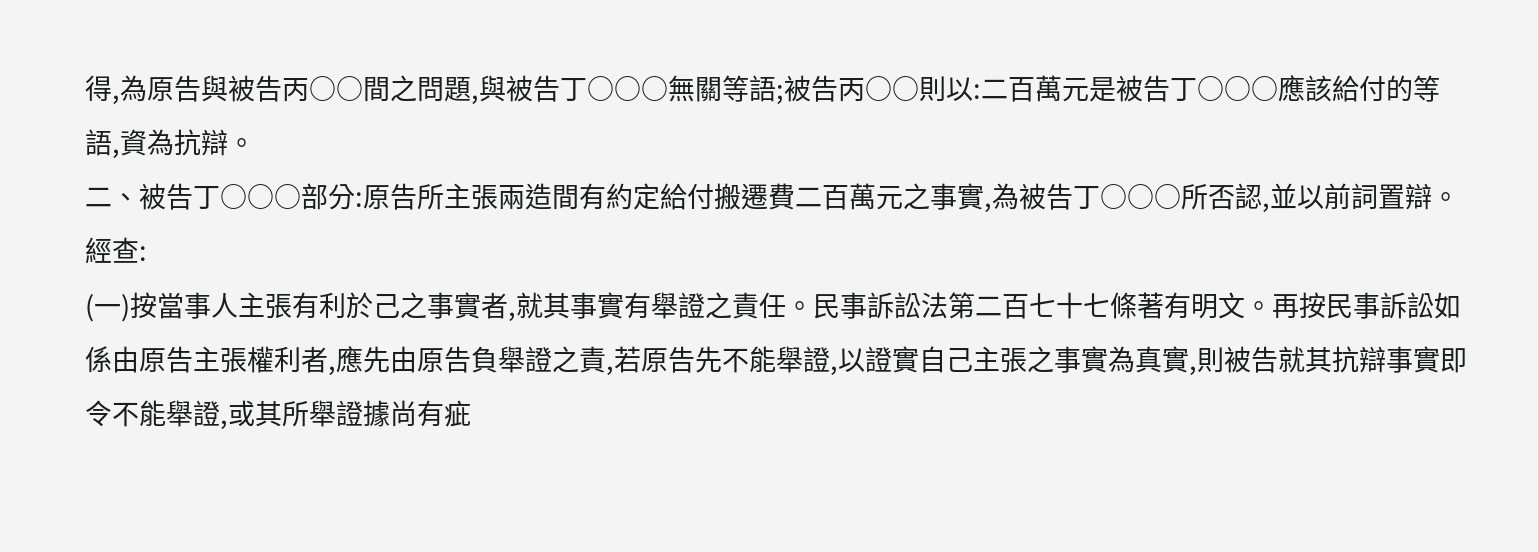得,為原告與被告丙○○間之問題,與被告丁○○○無關等語;被告丙○○則以:二百萬元是被告丁○○○應該給付的等語,資為抗辯。
二、被告丁○○○部分:原告所主張兩造間有約定給付搬遷費二百萬元之事實,為被告丁○○○所否認,並以前詞置辯。經查:
(一)按當事人主張有利於己之事實者,就其事實有舉證之責任。民事訴訟法第二百七十七條著有明文。再按民事訴訟如係由原告主張權利者,應先由原告負舉證之責,若原告先不能舉證,以證實自己主張之事實為真實,則被告就其抗辯事實即令不能舉證,或其所舉證據尚有疵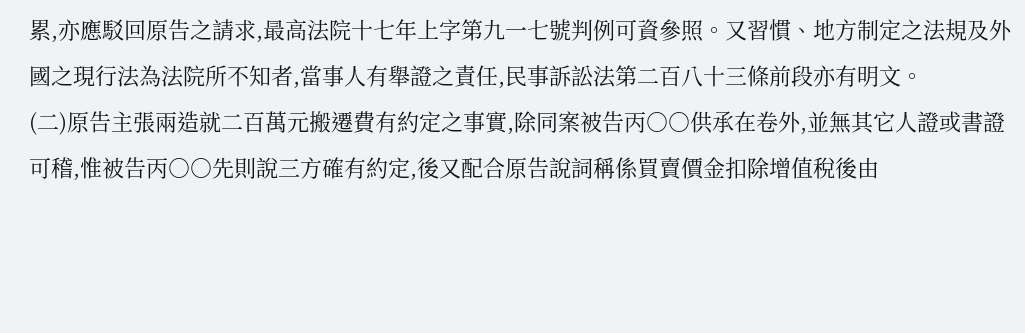累,亦應駁回原告之請求,最高法院十七年上字第九一七號判例可資參照。又習慣、地方制定之法規及外國之現行法為法院所不知者,當事人有舉證之責任,民事訴訟法第二百八十三條前段亦有明文。
(二)原告主張兩造就二百萬元搬遷費有約定之事實,除同案被告丙○○供承在卷外,並無其它人證或書證可稽,惟被告丙○○先則說三方確有約定,後又配合原告說詞稱係買賣價金扣除增值稅後由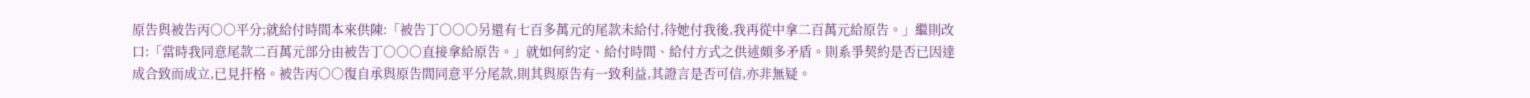原告與被告丙○○平分;就給付時間本來供陳:「被告丁○○○另還有七百多萬元的尾款未給付,待她付我後,我再從中拿二百萬元給原告。」繼則改口:「當時我同意尾款二百萬元部分由被告丁○○○直接拿給原告。」就如何約定、給付時間、給付方式之供述頗多矛盾。則系爭契約是否已因達成合致而成立,已見扞格。被告丙○○復自承與原告間同意平分尾款,則其與原告有一致利益,其證言是否可信,亦非無疑。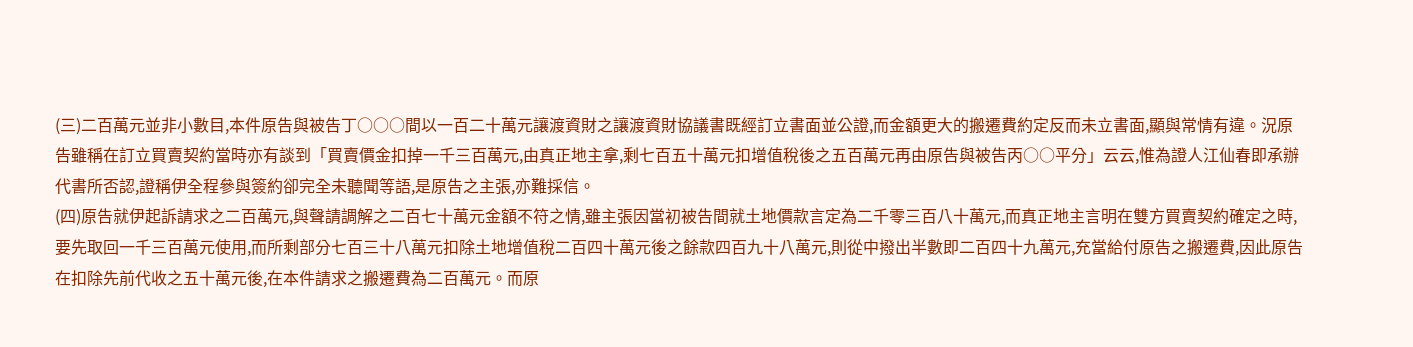(三)二百萬元並非小數目,本件原告與被告丁○○○間以一百二十萬元讓渡資財之讓渡資財協議書既經訂立書面並公證,而金額更大的搬遷費約定反而未立書面,顯與常情有違。況原告雖稱在訂立買賣契約當時亦有談到「買賣價金扣掉一千三百萬元,由真正地主拿,剩七百五十萬元扣增值稅後之五百萬元再由原告與被告丙○○平分」云云,惟為證人江仙春即承辦代書所否認,證稱伊全程參與簽約卻完全未聽聞等語,是原告之主張,亦難採信。
(四)原告就伊起訴請求之二百萬元,與聲請調解之二百七十萬元金額不符之情,雖主張因當初被告間就土地價款言定為二千零三百八十萬元,而真正地主言明在雙方買賣契約確定之時,要先取回一千三百萬元使用,而所剩部分七百三十八萬元扣除土地增值稅二百四十萬元後之餘款四百九十八萬元,則從中撥出半數即二百四十九萬元,充當給付原告之搬遷費,因此原告在扣除先前代收之五十萬元後,在本件請求之搬遷費為二百萬元。而原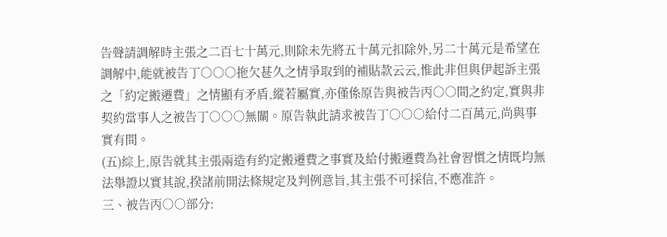告聲請調解時主張之二百七十萬元,則除未先將五十萬元扣除外,另二十萬元是希望在調解中,能就被告丁○○○拖欠甚久之情爭取到的補貼款云云,惟此非但與伊起訴主張之「約定搬遷費」之情顯有矛盾,縱若屬實,亦僅係原告與被告丙○○間之約定,實與非契約當事人之被告丁○○○無關。原告執此請求被告丁○○○給付二百萬元,尚與事實有間。
(五)綜上,原告就其主張兩造有約定搬遷費之事實及給付搬遷費為社會習慣之情既均無法舉證以實其說,揆諸前開法條規定及判例意旨,其主張不可採信,不應准許。
三、被告丙○○部分: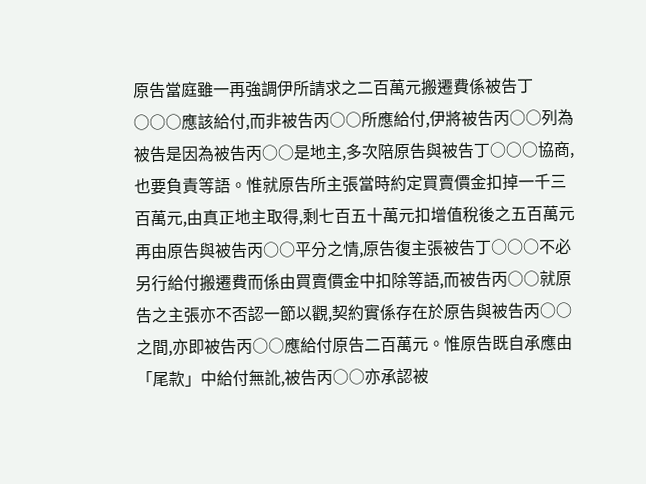原告當庭雖一再強調伊所請求之二百萬元搬遷費係被告丁○○○應該給付,而非被告丙○○所應給付,伊將被告丙○○列為被告是因為被告丙○○是地主,多次陪原告與被告丁○○○協商,也要負責等語。惟就原告所主張當時約定買賣價金扣掉一千三百萬元,由真正地主取得,剩七百五十萬元扣增值稅後之五百萬元再由原告與被告丙○○平分之情,原告復主張被告丁○○○不必另行給付搬遷費而係由買賣價金中扣除等語,而被告丙○○就原告之主張亦不否認一節以觀,契約實係存在於原告與被告丙○○之間,亦即被告丙○○應給付原告二百萬元。惟原告既自承應由「尾款」中給付無訛,被告丙○○亦承認被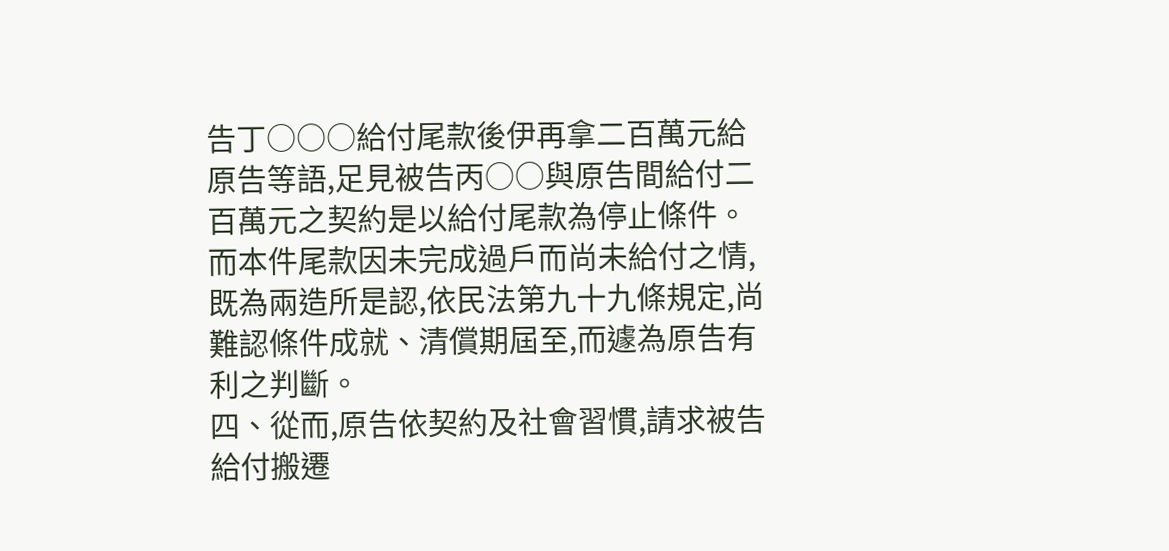告丁○○○給付尾款後伊再拿二百萬元給原告等語,足見被告丙○○與原告間給付二百萬元之契約是以給付尾款為停止條件。而本件尾款因未完成過戶而尚未給付之情,既為兩造所是認,依民法第九十九條規定,尚難認條件成就、清償期屆至,而遽為原告有利之判斷。
四、從而,原告依契約及社會習慣,請求被告給付搬遷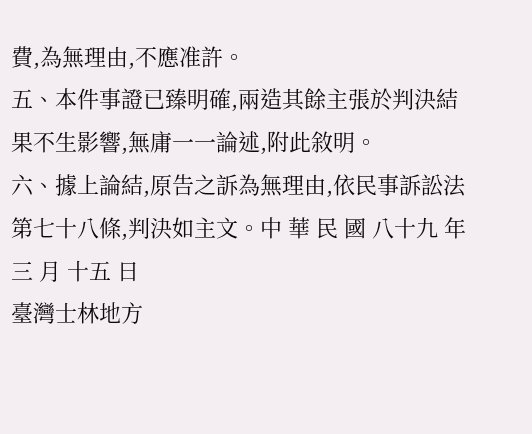費,為無理由,不應准許。
五、本件事證已臻明確,兩造其餘主張於判決結果不生影響,無庸一一論述,附此敘明。
六、據上論結,原告之訴為無理由,依民事訴訟法第七十八條,判決如主文。中 華 民 國 八十九 年 三 月 十五 日
臺灣士林地方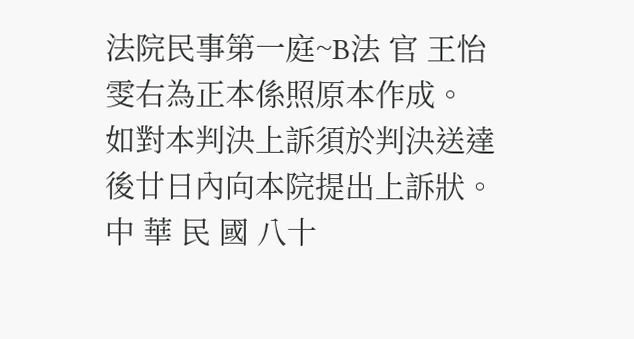法院民事第一庭~B法 官 王怡雯右為正本係照原本作成。
如對本判決上訴須於判決送達後廿日內向本院提出上訴狀。
中 華 民 國 八十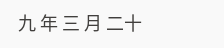九 年 三 月 二十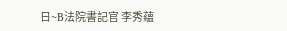日~B法院書記官 李秀蘊